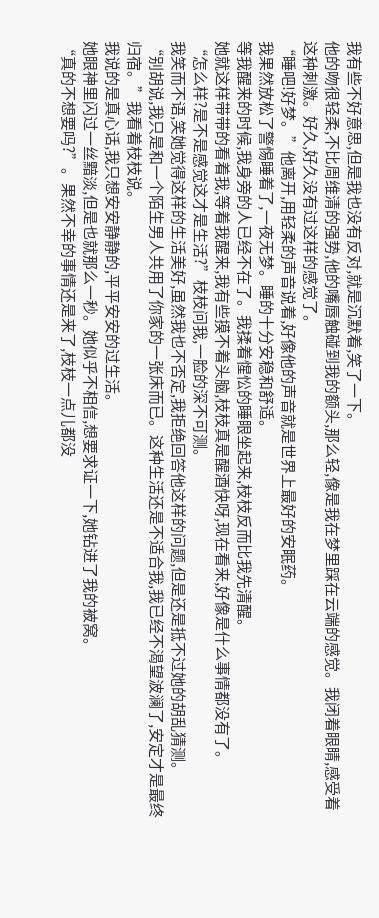我有些不好意思,但是我也没有反对,就是沉默着,笑了一下。
他的吻很轻柔,不比周维清的强势,他的嘴唇触碰到我的额头,那么轻,像是我在梦里踩在云端的感觉。我闭着眼睛,感受着这种刺激。好久,好久没有过这样的感觉了。
“睡吧!好梦。”他离开,用轻柔的声音说着,好像他的声音就是世界上最好的安眠药。
我果然放松了警惕睡着了,一夜无梦。睡的十分安稳和舒适。
等我醒来的时候,我身旁的人已经不在了。我揉着惺忪的睡眼坐起来,枝枝反而比我先清醒。
她就这样带带的看着我,等着我醒来,我有些摸不着头脑,枝枝真是醒酒快呀,现在看来,好像是什么事情都没有了。
“怎么样?是不是感觉这才是生活?”枝枝问我,一脸的深不可测。
我笑而不语,笑她觉得这样的生活美好,虽然我也不否定,我拒绝回答他这样的问题,但是还是抵不过她的胡乱猜测。
“别胡说,我只是和一个陌生男人共用了你家的一张床而已。这种生活还是不适合我,我已经不渴望波澜了,安定才是最终归宿。”我看着枝枝说。
我说的是真心话,我只想安安静静的,平平安安的过生活。
她眼神里闪过一丝黯淡,但是也就那么一秒。她似乎不相信,想要求证一下,她钻进了我的被窝。
“真的不想要吗?”。果然不幸的事情还是来了,枝枝一点儿都没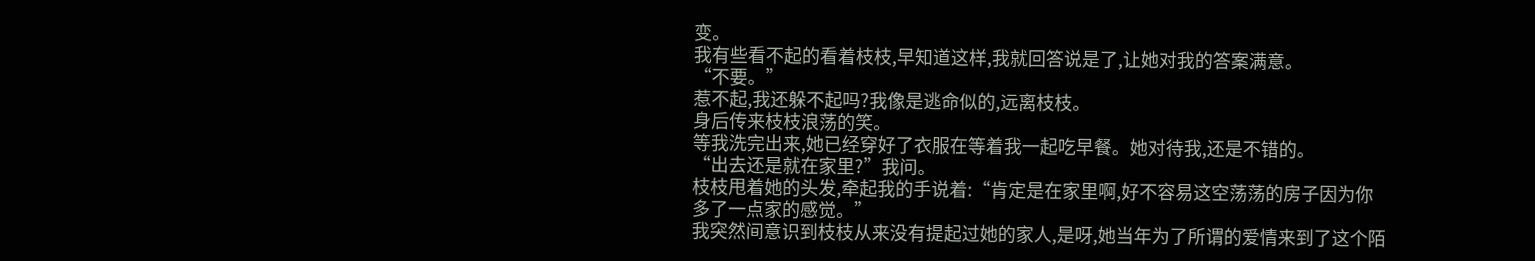变。
我有些看不起的看着枝枝,早知道这样,我就回答说是了,让她对我的答案满意。
“不要。”
惹不起,我还躲不起吗?我像是逃命似的,远离枝枝。
身后传来枝枝浪荡的笑。
等我洗完出来,她已经穿好了衣服在等着我一起吃早餐。她对待我,还是不错的。
“出去还是就在家里?”我问。
枝枝甩着她的头发,牵起我的手说着:“肯定是在家里啊,好不容易这空荡荡的房子因为你
多了一点家的感觉。”
我突然间意识到枝枝从来没有提起过她的家人,是呀,她当年为了所谓的爱情来到了这个陌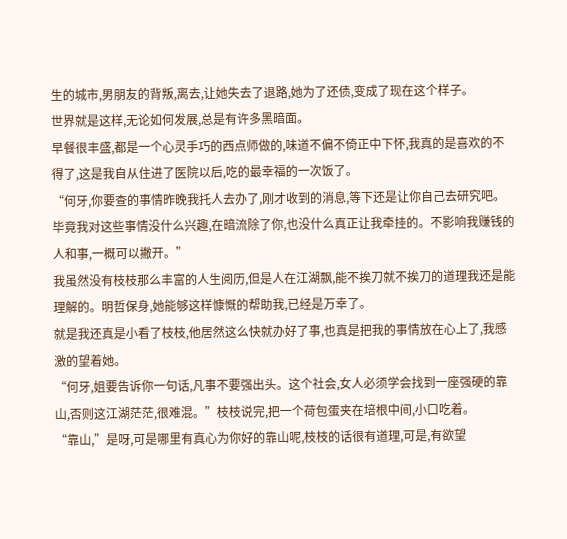生的城市,男朋友的背叛,离去,让她失去了退路,她为了还债,变成了现在这个样子。
世界就是这样,无论如何发展,总是有许多黑暗面。
早餐很丰盛,都是一个心灵手巧的西点师做的,味道不偏不倚正中下怀,我真的是喜欢的不得了,这是我自从住进了医院以后,吃的最幸福的一次饭了。
“何牙,你要查的事情昨晚我托人去办了,刚才收到的消息,等下还是让你自己去研究吧。毕竟我对这些事情没什么兴趣,在暗流除了你,也没什么真正让我牵挂的。不影响我赚钱的人和事,一概可以撇开。”
我虽然没有枝枝那么丰富的人生阅历,但是人在江湖飘,能不挨刀就不挨刀的道理我还是能理解的。明哲保身,她能够这样慷慨的帮助我,已经是万幸了。
就是我还真是小看了枝枝,他居然这么快就办好了事,也真是把我的事情放在心上了,我感激的望着她。
“何牙,姐要告诉你一句话,凡事不要强出头。这个社会,女人必须学会找到一座强硬的靠山,否则这江湖茫茫,很难混。”枝枝说完,把一个荷包蛋夹在培根中间,小口吃着。
“靠山,”是呀,可是哪里有真心为你好的靠山呢,枝枝的话很有道理,可是,有欲望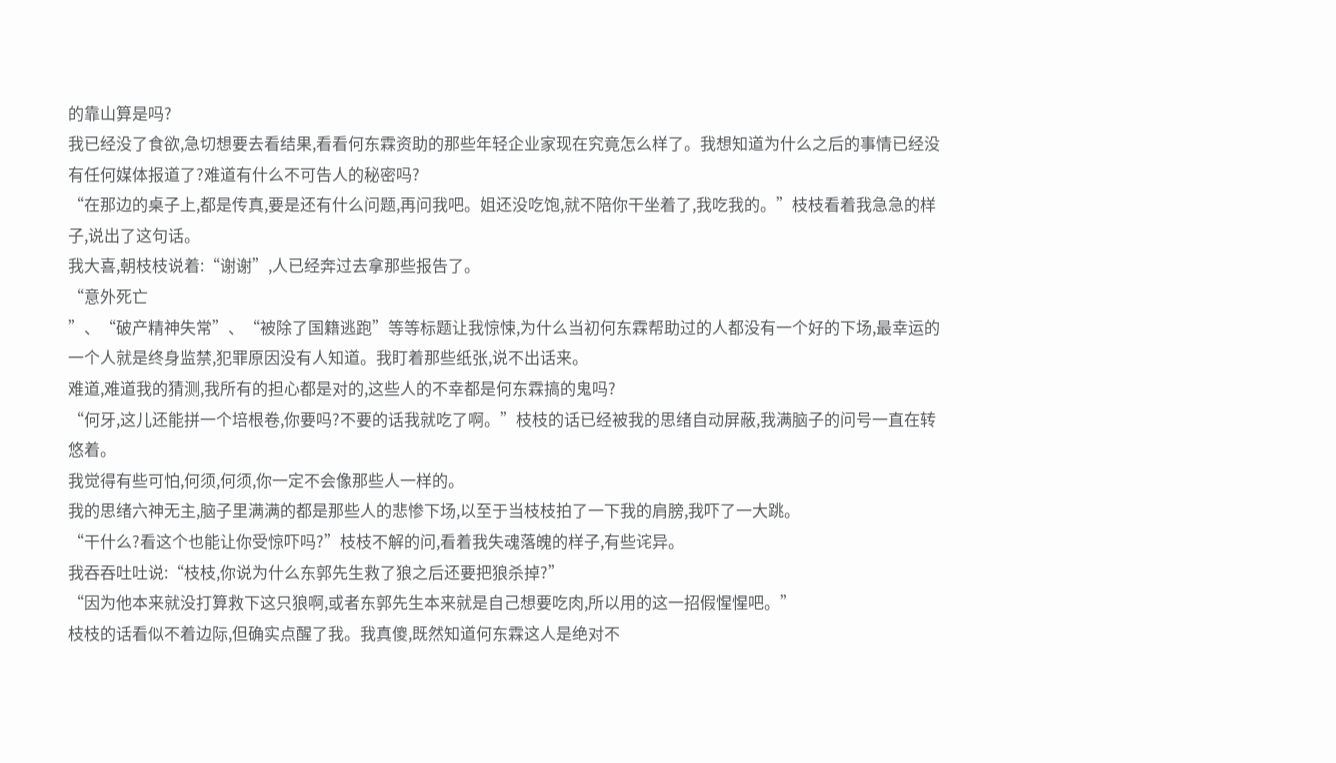的靠山算是吗?
我已经没了食欲,急切想要去看结果,看看何东霖资助的那些年轻企业家现在究竟怎么样了。我想知道为什么之后的事情已经没有任何媒体报道了?难道有什么不可告人的秘密吗?
“在那边的桌子上,都是传真,要是还有什么问题,再问我吧。姐还没吃饱,就不陪你干坐着了,我吃我的。”枝枝看着我急急的样子,说出了这句话。
我大喜,朝枝枝说着:“谢谢”,人已经奔过去拿那些报告了。
“意外死亡
”、“破产精神失常”、“被除了国籍逃跑”等等标题让我惊悚,为什么当初何东霖帮助过的人都没有一个好的下场,最幸运的一个人就是终身监禁,犯罪原因没有人知道。我盯着那些纸张,说不出话来。
难道,难道我的猜测,我所有的担心都是对的,这些人的不幸都是何东霖搞的鬼吗?
“何牙,这儿还能拼一个培根卷,你要吗?不要的话我就吃了啊。”枝枝的话已经被我的思绪自动屏蔽,我满脑子的问号一直在转悠着。
我觉得有些可怕,何须,何须,你一定不会像那些人一样的。
我的思绪六神无主,脑子里满满的都是那些人的悲惨下场,以至于当枝枝拍了一下我的肩膀,我吓了一大跳。
“干什么?看这个也能让你受惊吓吗?”枝枝不解的问,看着我失魂落魄的样子,有些诧异。
我吞吞吐吐说:“枝枝,你说为什么东郭先生救了狼之后还要把狼杀掉?”
“因为他本来就没打算救下这只狼啊,或者东郭先生本来就是自己想要吃肉,所以用的这一招假惺惺吧。”
枝枝的话看似不着边际,但确实点醒了我。我真傻,既然知道何东霖这人是绝对不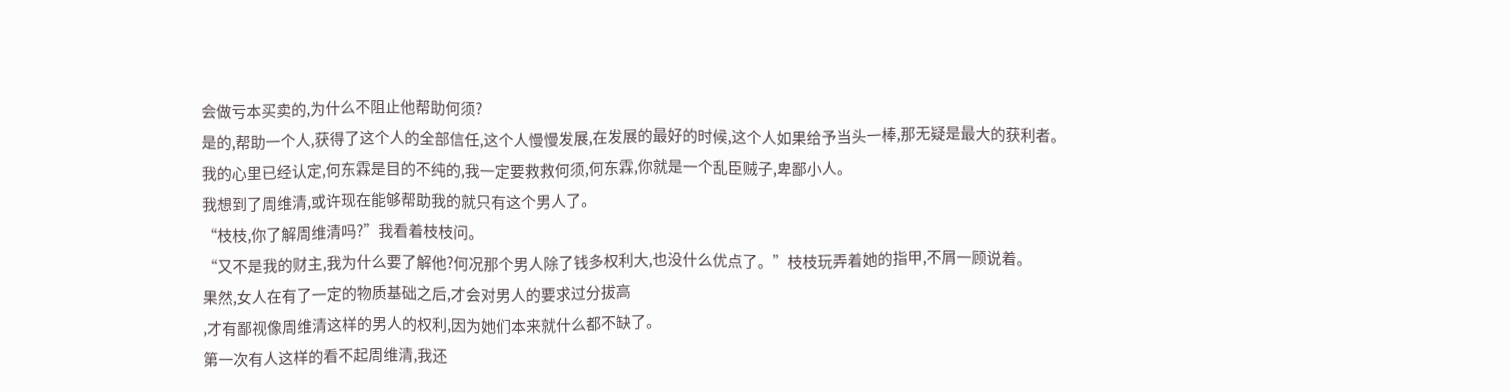会做亏本买卖的,为什么不阻止他帮助何须?
是的,帮助一个人,获得了这个人的全部信任,这个人慢慢发展,在发展的最好的时候,这个人如果给予当头一棒,那无疑是最大的获利者。
我的心里已经认定,何东霖是目的不纯的,我一定要救救何须,何东霖,你就是一个乱臣贼子,卑鄙小人。
我想到了周维清,或许现在能够帮助我的就只有这个男人了。
“枝枝,你了解周维清吗?”我看着枝枝问。
“又不是我的财主,我为什么要了解他?何况那个男人除了钱多权利大,也没什么优点了。”枝枝玩弄着她的指甲,不屑一顾说着。
果然,女人在有了一定的物质基础之后,才会对男人的要求过分拔高
,才有鄙视像周维清这样的男人的权利,因为她们本来就什么都不缺了。
第一次有人这样的看不起周维清,我还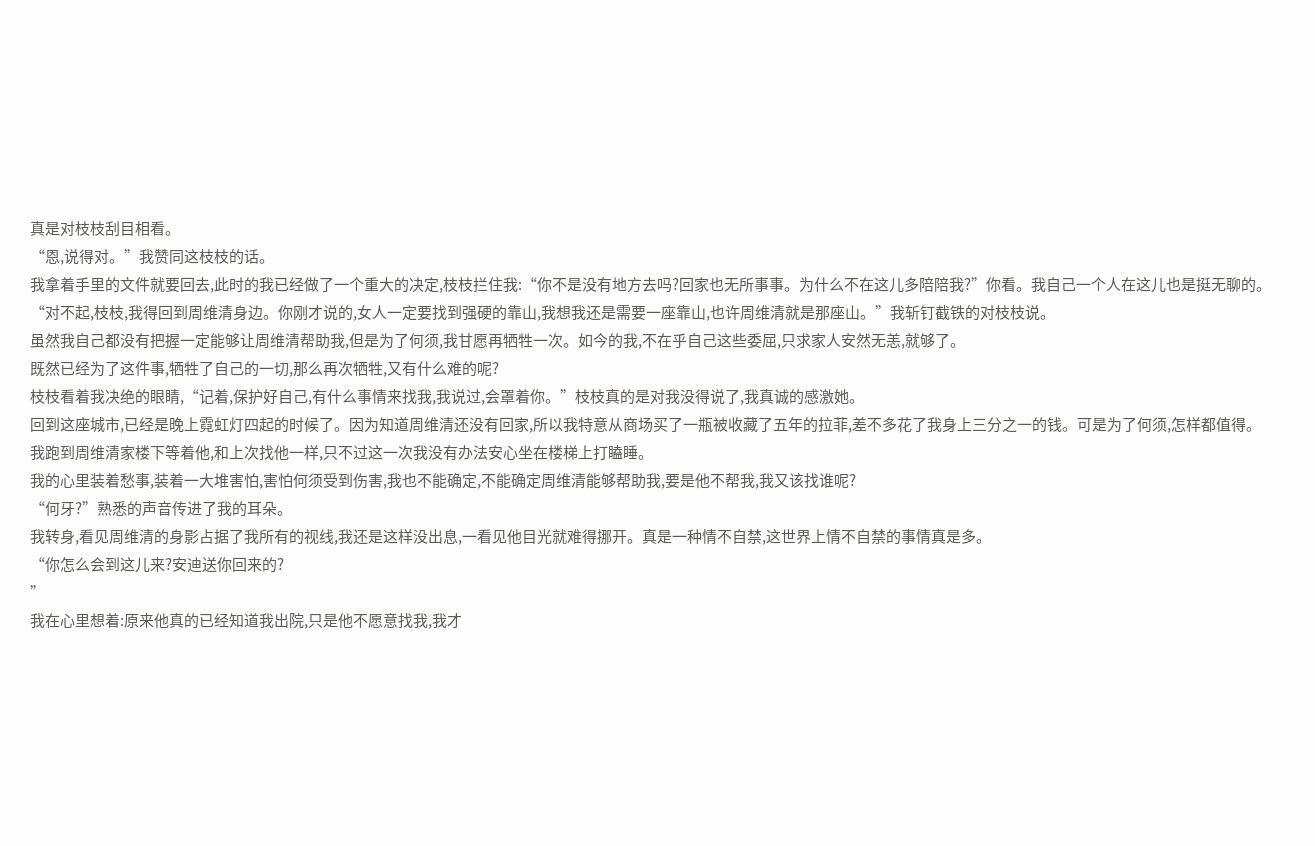真是对枝枝刮目相看。
“恩,说得对。”我赞同这枝枝的话。
我拿着手里的文件就要回去,此时的我已经做了一个重大的决定,枝枝拦住我:“你不是没有地方去吗?回家也无所事事。为什么不在这儿多陪陪我?”你看。我自己一个人在这儿也是挺无聊的。
“对不起,枝枝,我得回到周维清身边。你刚才说的,女人一定要找到强硬的靠山,我想我还是需要一座靠山,也许周维清就是那座山。”我斩钉截铁的对枝枝说。
虽然我自己都没有把握一定能够让周维清帮助我,但是为了何须,我甘愿再牺牲一次。如今的我,不在乎自己这些委屈,只求家人安然无恙,就够了。
既然已经为了这件事,牺牲了自己的一切,那么再次牺牲,又有什么难的呢?
枝枝看着我决绝的眼睛,“记着,保护好自己,有什么事情来找我,我说过,会罩着你。”枝枝真的是对我没得说了,我真诚的感激她。
回到这座城市,已经是晚上霓虹灯四起的时候了。因为知道周维清还没有回家,所以我特意从商场买了一瓶被收藏了五年的拉菲,差不多花了我身上三分之一的钱。可是为了何须,怎样都值得。
我跑到周维清家楼下等着他,和上次找他一样,只不过这一次我没有办法安心坐在楼梯上打瞌睡。
我的心里装着愁事,装着一大堆害怕,害怕何须受到伤害,我也不能确定,不能确定周维清能够帮助我,要是他不帮我,我又该找谁呢?
“何牙?”熟悉的声音传进了我的耳朵。
我转身,看见周维清的身影占据了我所有的视线,我还是这样没出息,一看见他目光就难得挪开。真是一种情不自禁,这世界上情不自禁的事情真是多。
“你怎么会到这儿来?安迪送你回来的?
”
我在心里想着:原来他真的已经知道我出院,只是他不愿意找我,我才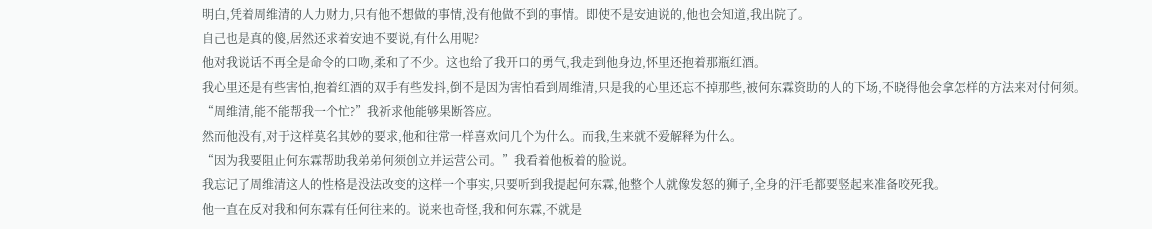明白,凭着周维清的人力财力,只有他不想做的事情,没有他做不到的事情。即使不是安迪说的,他也会知道,我出院了。
自己也是真的傻,居然还求着安迪不要说,有什么用呢?
他对我说话不再全是命令的口吻,柔和了不少。这也给了我开口的勇气,我走到他身边,怀里还抱着那瓶红酒。
我心里还是有些害怕,抱着红酒的双手有些发抖,倒不是因为害怕看到周维清,只是我的心里还忘不掉那些,被何东霖资助的人的下场,不晓得他会拿怎样的方法来对付何须。
“周维清,能不能帮我一个忙?”我祈求他能够果断答应。
然而他没有,对于这样莫名其妙的要求,他和往常一样喜欢问几个为什么。而我,生来就不爱解释为什么。
“因为我要阻止何东霖帮助我弟弟何须创立并运营公司。”我看着他板着的脸说。
我忘记了周维清这人的性格是没法改变的这样一个事实,只要听到我提起何东霖,他整个人就像发怒的狮子,全身的汗毛都要竖起来准备咬死我。
他一直在反对我和何东霖有任何往来的。说来也奇怪,我和何东霖,不就是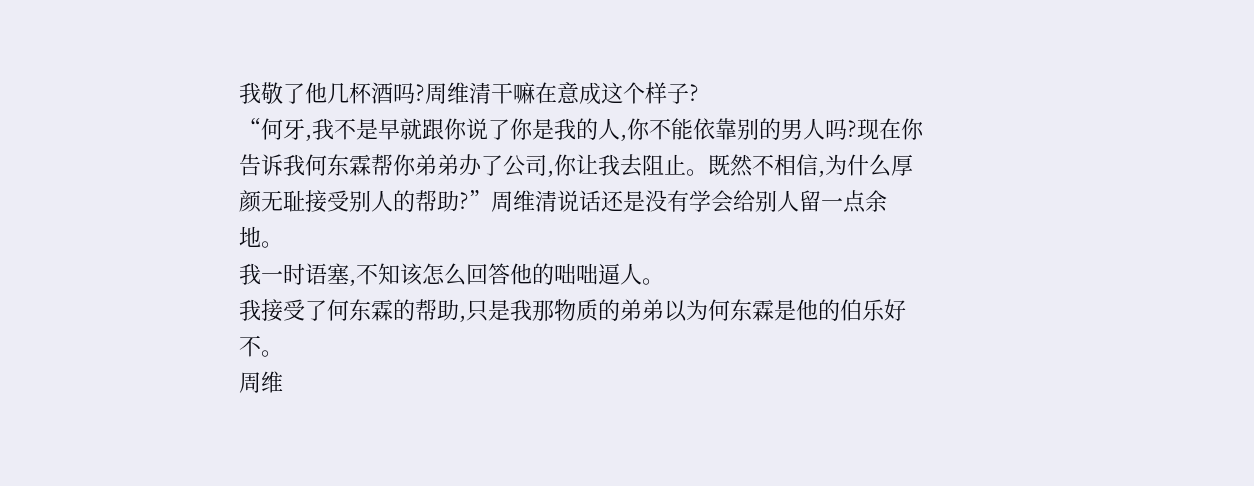我敬了他几杯酒吗?周维清干嘛在意成这个样子?
“何牙,我不是早就跟你说了你是我的人,你不能依靠别的男人吗?现在你告诉我何东霖帮你弟弟办了公司,你让我去阻止。既然不相信,为什么厚颜无耻接受别人的帮助?”周维清说话还是没有学会给别人留一点余地。
我一时语塞,不知该怎么回答他的咄咄逼人。
我接受了何东霖的帮助,只是我那物质的弟弟以为何东霖是他的伯乐好不。
周维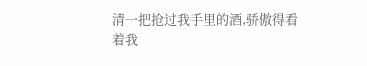清一把抢过我手里的酒,骄傲得看着我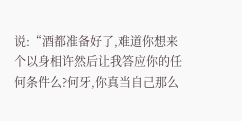说:“酒都准备好了,难道你想来个以身相许然后让我答应你的任何条件么?何牙,你真当自己那么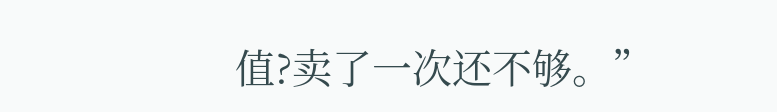值?卖了一次还不够。”